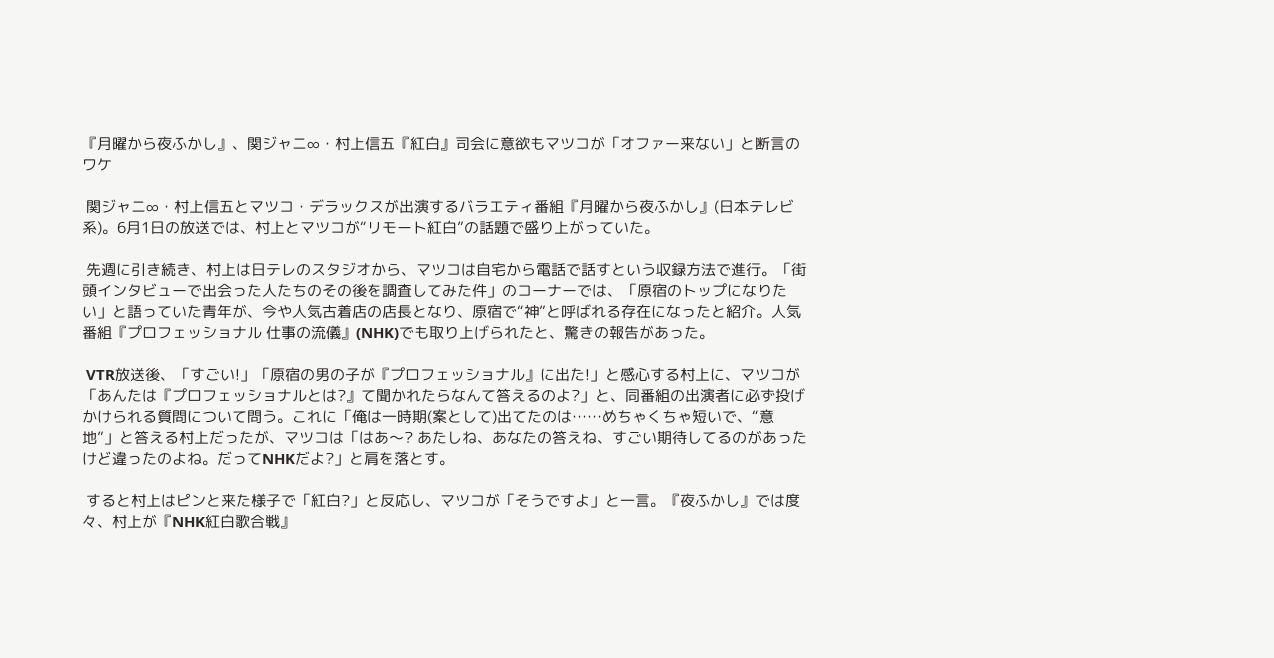『月曜から夜ふかし』、関ジャニ∞・村上信五『紅白』司会に意欲もマツコが「オファー来ない」と断言のワケ

 関ジャニ∞・村上信五とマツコ・デラックスが出演するバラエティ番組『月曜から夜ふかし』(日本テレビ系)。6月1日の放送では、村上とマツコが“リモート紅白”の話題で盛り上がっていた。

 先週に引き続き、村上は日テレのスタジオから、マツコは自宅から電話で話すという収録方法で進行。「街頭インタビューで出会った人たちのその後を調査してみた件」のコーナーでは、「原宿のトップになりたい」と語っていた青年が、今や人気古着店の店長となり、原宿で“神”と呼ばれる存在になったと紹介。人気番組『プロフェッショナル 仕事の流儀』(NHK)でも取り上げられたと、驚きの報告があった。

 VTR放送後、「すごい!」「原宿の男の子が『プロフェッショナル』に出た!」と感心する村上に、マツコが「あんたは『プロフェッショナルとは?』て聞かれたらなんて答えるのよ?」と、同番組の出演者に必ず投げかけられる質問について問う。これに「俺は一時期(案として)出てたのは……めちゃくちゃ短いで、“意地”」と答える村上だったが、マツコは「はあ〜? あたしね、あなたの答えね、すごい期待してるのがあったけど違ったのよね。だってNHKだよ?」と肩を落とす。

 すると村上はピンと来た様子で「紅白?」と反応し、マツコが「そうですよ」と一言。『夜ふかし』では度々、村上が『NHK紅白歌合戦』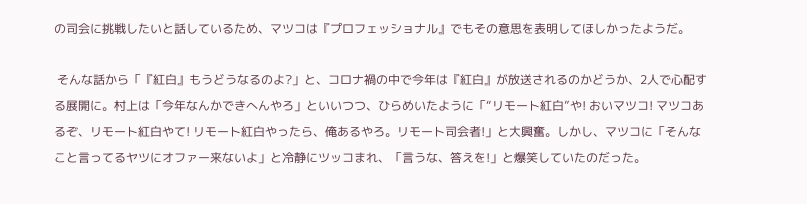の司会に挑戦したいと話しているため、マツコは『プロフェッショナル』でもその意思を表明してほしかったようだ。

 そんな話から「『紅白』もうどうなるのよ?」と、コロナ禍の中で今年は『紅白』が放送されるのかどうか、2人で心配する展開に。村上は「今年なんかできへんやろ」といいつつ、ひらめいたように「“リモート紅白”や! おいマツコ! マツコあるぞ、リモート紅白やて! リモート紅白やったら、俺あるやろ。リモート司会者!」と大興奮。しかし、マツコに「そんなこと言ってるヤツにオファー来ないよ」と冷静にツッコまれ、「言うな、答えを!」と爆笑していたのだった。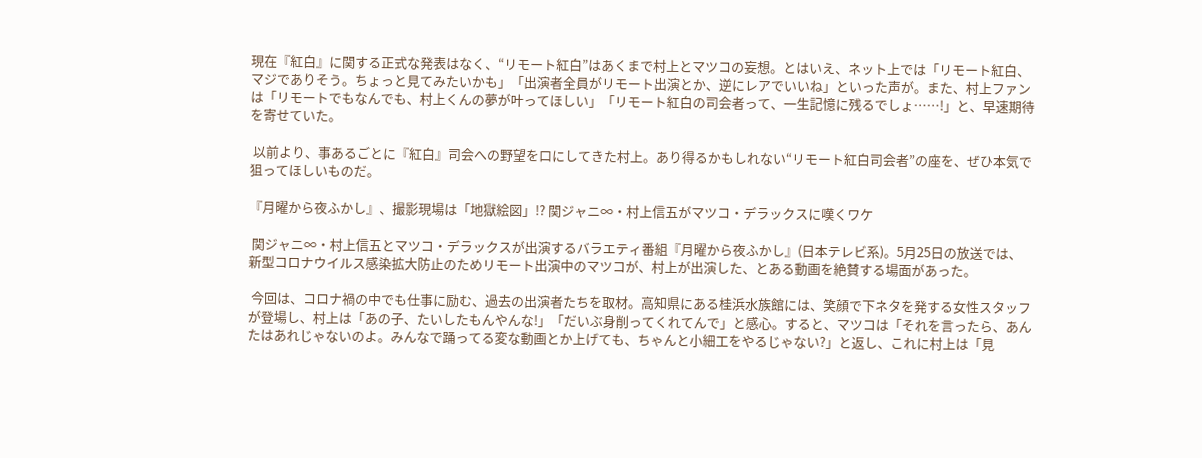現在『紅白』に関する正式な発表はなく、“リモート紅白”はあくまで村上とマツコの妄想。とはいえ、ネット上では「リモート紅白、マジでありそう。ちょっと見てみたいかも」「出演者全員がリモート出演とか、逆にレアでいいね」といった声が。また、村上ファンは「リモートでもなんでも、村上くんの夢が叶ってほしい」「リモート紅白の司会者って、一生記憶に残るでしょ……!」と、早速期待を寄せていた。

 以前より、事あるごとに『紅白』司会への野望を口にしてきた村上。あり得るかもしれない“リモート紅白司会者”の座を、ぜひ本気で狙ってほしいものだ。

『月曜から夜ふかし』、撮影現場は「地獄絵図」!? 関ジャニ∞・村上信五がマツコ・デラックスに嘆くワケ

 関ジャニ∞・村上信五とマツコ・デラックスが出演するバラエティ番組『月曜から夜ふかし』(日本テレビ系)。5月25日の放送では、新型コロナウイルス感染拡大防止のためリモート出演中のマツコが、村上が出演した、とある動画を絶賛する場面があった。

 今回は、コロナ禍の中でも仕事に励む、過去の出演者たちを取材。高知県にある桂浜水族館には、笑顔で下ネタを発する女性スタッフが登場し、村上は「あの子、たいしたもんやんな!」「だいぶ身削ってくれてんで」と感心。すると、マツコは「それを言ったら、あんたはあれじゃないのよ。みんなで踊ってる変な動画とか上げても、ちゃんと小細工をやるじゃない?」と返し、これに村上は「見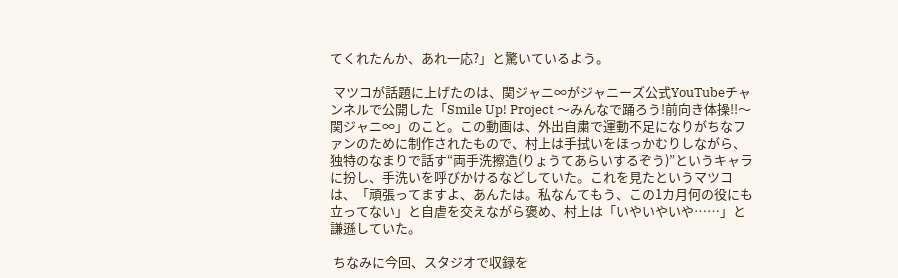てくれたんか、あれ一応?」と驚いているよう。

 マツコが話題に上げたのは、関ジャニ∞がジャニーズ公式YouTubeチャンネルで公開した「Smile Up! Project 〜みんなで踊ろう!前向き体操!!〜関ジャニ∞」のこと。この動画は、外出自粛で運動不足になりがちなファンのために制作されたもので、村上は手拭いをほっかむりしながら、独特のなまりで話す“両手洗擦造(りょうてあらいするぞう)”というキャラに扮し、手洗いを呼びかけるなどしていた。これを見たというマツコは、「頑張ってますよ、あんたは。私なんてもう、この1カ月何の役にも立ってない」と自虐を交えながら褒め、村上は「いやいやいや……」と謙遜していた。

 ちなみに今回、スタジオで収録を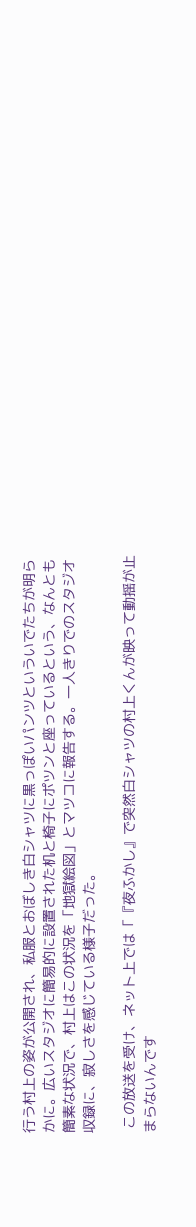行う村上の姿が公開され、私服とおぼしき白シャツに黒っぽいパンツといういでたちが明らかに。広いスタジオに簡易的に設置された机と椅子にポツンと座っているという、なんとも簡素な状況で、村上はこの状況を「地獄絵図」とマツコに報告する。一人きりでのスタジオ収録に、寂しさを感じている様子だった。

 この放送を受け、ネット上では「『夜ふかし』で突然白シャツの村上くんが映って動揺が止まらないんです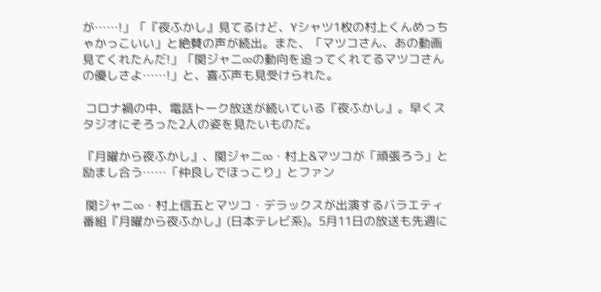が……!」「『夜ふかし』見てるけど、Yシャツ1枚の村上くんめっちゃかっこいい」と絶賛の声が続出。また、「マツコさん、あの動画見てくれたんだ!」「関ジャニ∞の動向を追ってくれてるマツコさんの優しさよ……!」と、喜ぶ声も見受けられた。

 コロナ禍の中、電話トーク放送が続いている『夜ふかし』。早くスタジオにそろった2人の姿を見たいものだ。

『月曜から夜ふかし』、関ジャニ∞・村上&マツコが「頑張ろう」と励まし合う……「仲良しでほっこり」とファン

 関ジャニ∞・村上信五とマツコ・デラックスが出演するバラエティ番組『月曜から夜ふかし』(日本テレビ系)。5月11日の放送も先週に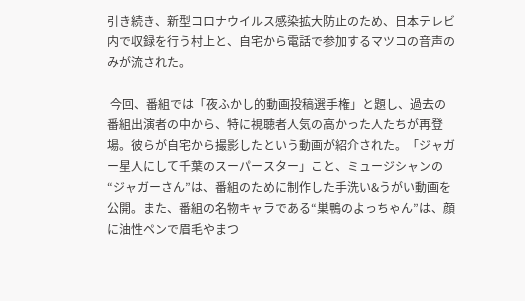引き続き、新型コロナウイルス感染拡大防止のため、日本テレビ内で収録を行う村上と、自宅から電話で参加するマツコの音声のみが流された。

 今回、番組では「夜ふかし的動画投稿選手権」と題し、過去の番組出演者の中から、特に視聴者人気の高かった人たちが再登場。彼らが自宅から撮影したという動画が紹介された。「ジャガー星人にして千葉のスーパースター」こと、ミュージシャンの“ジャガーさん”は、番組のために制作した手洗い&うがい動画を公開。また、番組の名物キャラである“巣鴨のよっちゃん”は、顔に油性ペンで眉毛やまつ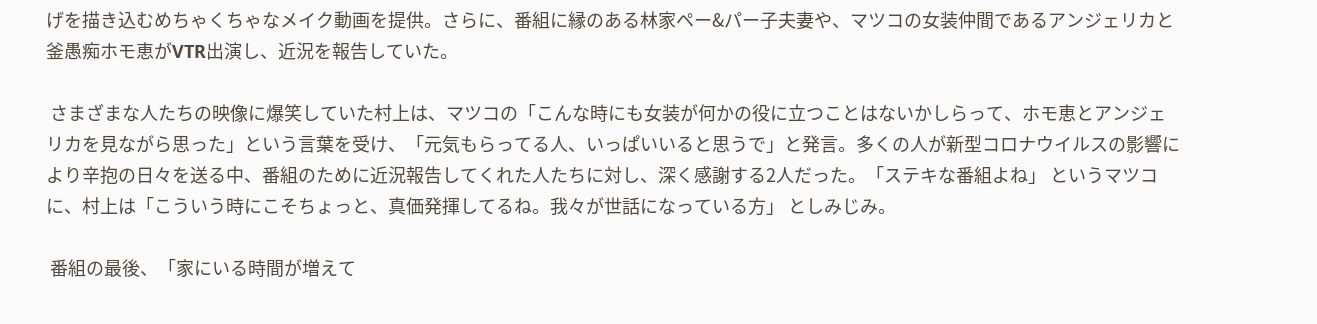げを描き込むめちゃくちゃなメイク動画を提供。さらに、番組に縁のある林家ペー&パー子夫妻や、マツコの女装仲間であるアンジェリカと釜愚痴ホモ恵がVTR出演し、近況を報告していた。

 さまざまな人たちの映像に爆笑していた村上は、マツコの「こんな時にも女装が何かの役に立つことはないかしらって、ホモ恵とアンジェリカを見ながら思った」という言葉を受け、「元気もらってる人、いっぱいいると思うで」と発言。多くの人が新型コロナウイルスの影響により辛抱の日々を送る中、番組のために近況報告してくれた人たちに対し、深く感謝する2人だった。「ステキな番組よね」 というマツコに、村上は「こういう時にこそちょっと、真価発揮してるね。我々が世話になっている方」 としみじみ。

 番組の最後、「家にいる時間が増えて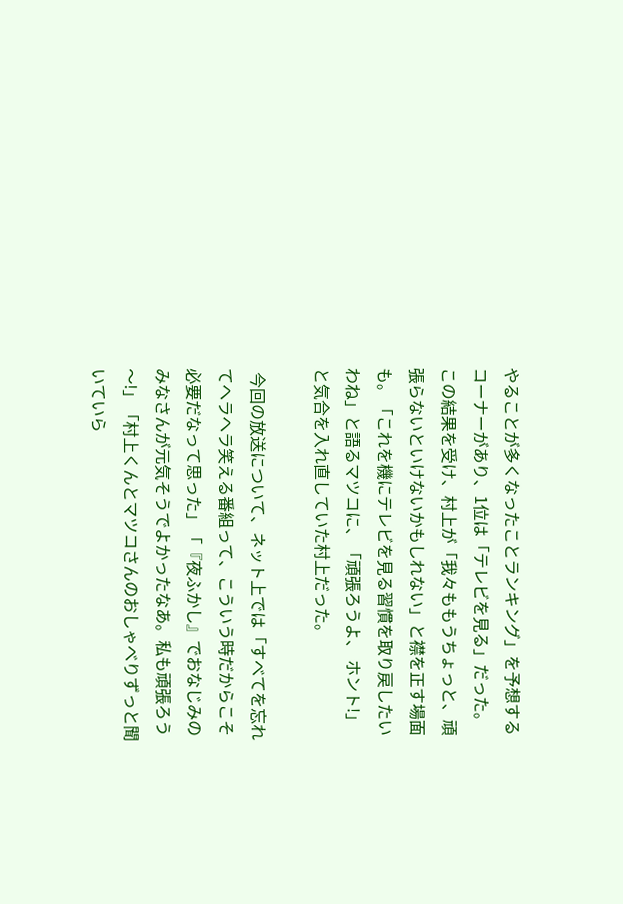やることが多くなったことランキング」を予想するコーナーがあり、1位は「テレビを見る」だった。この結果を受け、村上が「我々ももうちょっと、頑張らないといけないかもしれない」と襟を正す場面も。「これを機にテレビを見る習慣を取り戻したいわね」と語るマツコに、「頑張ろうよ、 ホント!」と気合を入れ直していた村上だった。

 今回の放送について、ネット上では「すべてを忘れてヘラヘラ笑える番組って、こういう時だからこそ必要だなって思った」「『夜ふかし』でおなじみのみなさんが元気そうでよかったなあ。私も頑張ろう〜!」「村上くんとマツコさんのおしゃべりずっと聞いていら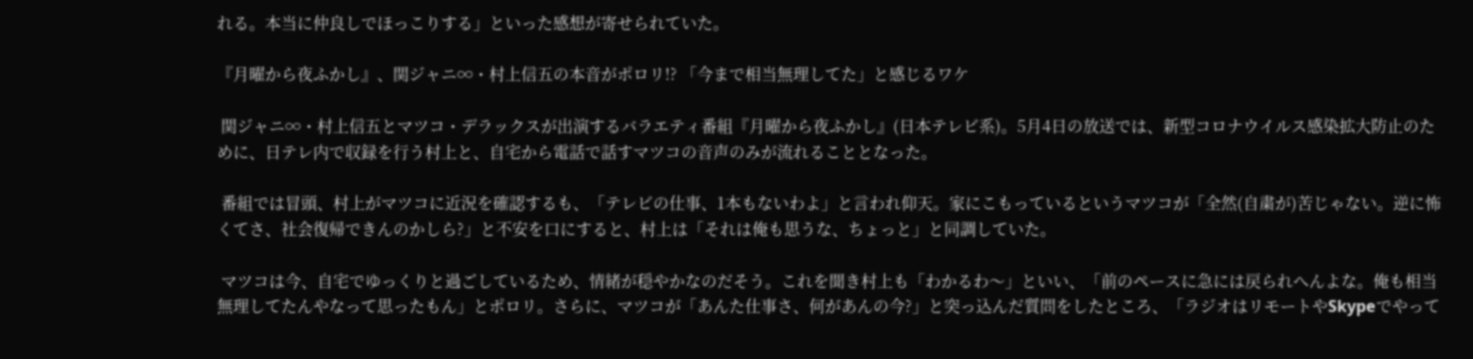れる。本当に仲良しでほっこりする」といった感想が寄せられていた。

『月曜から夜ふかし』、関ジャニ∞・村上信五の本音がポロリ!? 「今まで相当無理してた」と感じるワケ

 関ジャニ∞・村上信五とマツコ・デラックスが出演するバラエティ番組『月曜から夜ふかし』(日本テレビ系)。5月4日の放送では、新型コロナウイルス感染拡大防止のために、日テレ内で収録を行う村上と、自宅から電話で話すマツコの音声のみが流れることとなった。

 番組では冒頭、村上がマツコに近況を確認するも、「テレビの仕事、1本もないわよ」と言われ仰天。家にこもっているというマツコが「全然(自粛が)苦じゃない。逆に怖くてさ、社会復帰できんのかしら?」と不安を口にすると、村上は「それは俺も思うな、ちょっと」と同調していた。

 マツコは今、自宅でゆっくりと過ごしているため、情緒が穏やかなのだそう。これを聞き村上も「わかるわ〜」といい、「前のペースに急には戻られへんよな。俺も相当無理してたんやなって思ったもん」とポロリ。さらに、マツコが「あんた仕事さ、何があんの今?」と突っ込んだ質問をしたところ、「ラジオはリモートやSkypeでやって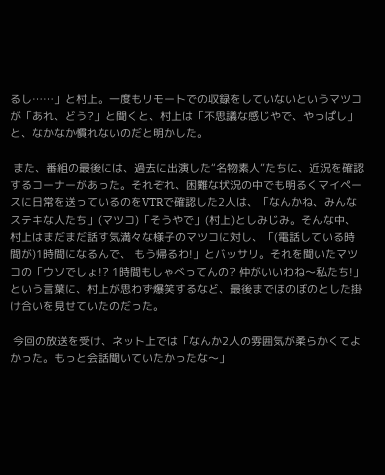るし……」と村上。一度もリモートでの収録をしていないというマツコが「あれ、どう?」と聞くと、村上は「不思議な感じやで、やっぱし」と、なかなか慣れないのだと明かした。

 また、番組の最後には、過去に出演した“名物素人”たちに、近況を確認するコーナーがあった。それぞれ、困難な状況の中でも明るくマイペースに日常を送っているのをVTRで確認した2人は、「なんかね、みんなステキな人たち」(マツコ)「そうやで」(村上)としみじみ。そんな中、村上はまだまだ話す気満々な様子のマツコに対し、「(電話している時間が)1時間になるんで、 もう帰るわ!」とバッサリ。それを聞いたマツコの「ウソでしょ!? 1時間もしゃべってんの? 仲がいいわね〜私たち!」という言葉に、村上が思わず爆笑するなど、最後までほのぼのとした掛け合いを見せていたのだった。

 今回の放送を受け、ネット上では「なんか2人の雰囲気が柔らかくてよかった。もっと会話聞いていたかったな〜」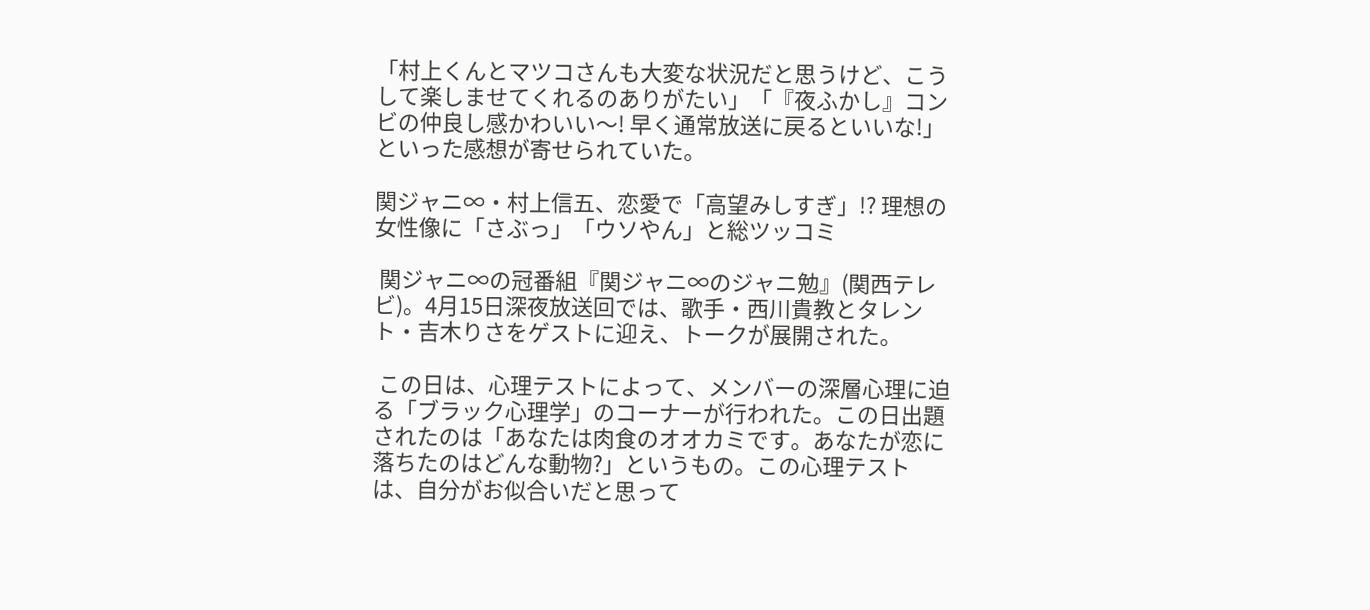「村上くんとマツコさんも大変な状況だと思うけど、こうして楽しませてくれるのありがたい」「『夜ふかし』コンビの仲良し感かわいい〜! 早く通常放送に戻るといいな!」といった感想が寄せられていた。

関ジャニ∞・村上信五、恋愛で「高望みしすぎ」!? 理想の女性像に「さぶっ」「ウソやん」と総ツッコミ

 関ジャニ∞の冠番組『関ジャニ∞のジャニ勉』(関西テレビ)。4月15日深夜放送回では、歌手・西川貴教とタレント・吉木りさをゲストに迎え、トークが展開された。

 この日は、心理テストによって、メンバーの深層心理に迫る「ブラック心理学」のコーナーが行われた。この日出題されたのは「あなたは肉食のオオカミです。あなたが恋に落ちたのはどんな動物?」というもの。この心理テストは、自分がお似合いだと思って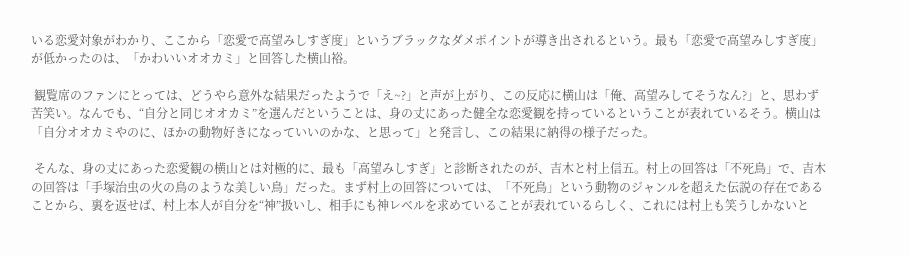いる恋愛対象がわかり、ここから「恋愛で高望みしすぎ度」というブラックなダメポイントが導き出されるという。最も「恋愛で高望みしすぎ度」が低かったのは、「かわいいオオカミ」と回答した横山裕。

 観覧席のファンにとっては、どうやら意外な結果だったようで「え~?」と声が上がり、この反応に横山は「俺、高望みしてそうなん?」と、思わず苦笑い。なんでも、“自分と同じオオカミ”を選んだということは、身の丈にあった健全な恋愛観を持っているということが表れているそう。横山は「自分オオカミやのに、ほかの動物好きになっていいのかな、と思って」と発言し、この結果に納得の様子だった。

 そんな、身の丈にあった恋愛観の横山とは対極的に、最も「高望みしすぎ」と診断されたのが、吉木と村上信五。村上の回答は「不死鳥」で、吉木の回答は「手塚治虫の火の鳥のような美しい鳥」だった。まず村上の回答については、「不死鳥」という動物のジャンルを超えた伝説の存在であることから、裏を返せば、村上本人が自分を“神”扱いし、相手にも神レベルを求めていることが表れているらしく、これには村上も笑うしかないと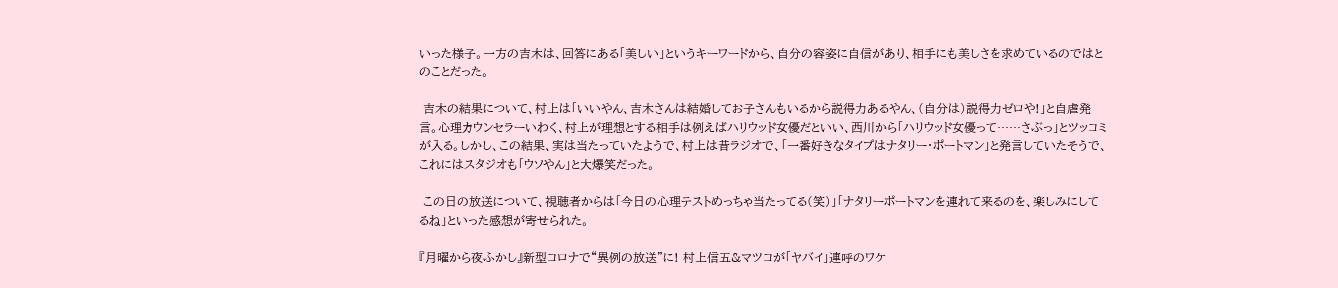いった様子。一方の吉木は、回答にある「美しい」というキーワードから、自分の容姿に自信があり、相手にも美しさを求めているのではとのことだった。

 吉木の結果について、村上は「いいやん、吉木さんは結婚してお子さんもいるから説得力あるやん、(自分は)説得力ゼロや!」と自虐発言。心理カウンセラーいわく、村上が理想とする相手は例えばハリウッド女優だといい、西川から「ハリウッド女優って……さぶっ」とツッコミが入る。しかし、この結果、実は当たっていたようで、村上は昔ラジオで、「一番好きなタイプはナタリー・ポートマン」と発言していたそうで、これにはスタジオも「ウソやん」と大爆笑だった。

 この日の放送について、視聴者からは「今日の心理テストめっちゃ当たってる(笑)」「ナタリーポートマンを連れて来るのを、楽しみにしてるね」といった感想が寄せられた。

『月曜から夜ふかし』新型コロナで“異例の放送”に! 村上信五&マツコが「ヤバイ」連呼のワケ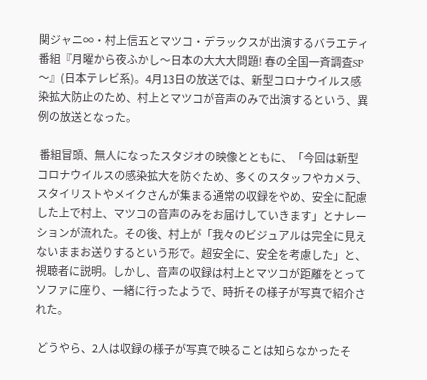関ジャニ∞・村上信五とマツコ・デラックスが出演するバラエティ番組『月曜から夜ふかし〜日本の大大大問題! 春の全国一斉調査SP〜』(日本テレビ系)。4月13日の放送では、新型コロナウイルス感染拡大防止のため、村上とマツコが音声のみで出演するという、異例の放送となった。

 番組冒頭、無人になったスタジオの映像とともに、「今回は新型コロナウイルスの感染拡大を防ぐため、多くのスタッフやカメラ、スタイリストやメイクさんが集まる通常の収録をやめ、安全に配慮 した上で村上、マツコの音声のみをお届けしていきます」とナレーションが流れた。その後、村上が「我々のビジュアルは完全に見えないままお送りするという形で。超安全に、安全を考慮した」と、視聴者に説明。しかし、音声の収録は村上とマツコが距離をとってソファに座り、一緒に行ったようで、時折その様子が写真で紹介された。

 どうやら、2人は収録の様子が写真で映ることは知らなかったそ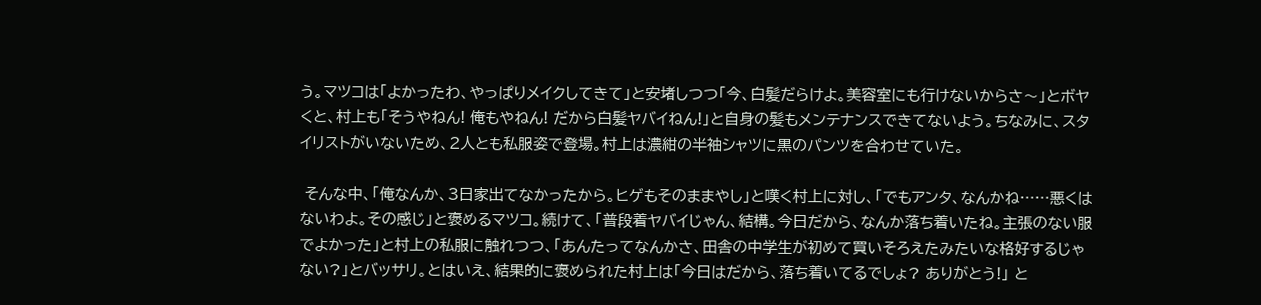う。マツコは「よかったわ、やっぱりメイクしてきて」と安堵しつつ「今、白髪だらけよ。美容室にも行けないからさ〜」とボヤくと、村上も「そうやねん! 俺もやねん! だから白髪ヤバイねん!」と自身の髪もメンテナンスできてないよう。ちなみに、スタイリストがいないため、2人とも私服姿で登場。村上は濃紺の半袖シャツに黒のパンツを合わせていた。

 そんな中、「俺なんか、3日家出てなかったから。ヒゲもそのままやし」と嘆く村上に対し、「でもアンタ、なんかね……悪くはないわよ。その感じ」と褒めるマツコ。続けて、「普段着ヤバイじゃん、結構。今日だから、なんか落ち着いたね。主張のない服でよかった」と村上の私服に触れつつ、「あんたってなんかさ、田舎の中学生が初めて買いそろえたみたいな格好するじゃない?」とバッサリ。とはいえ、結果的に褒められた村上は「今日はだから、落ち着いてるでしょ? ありがとう!」 と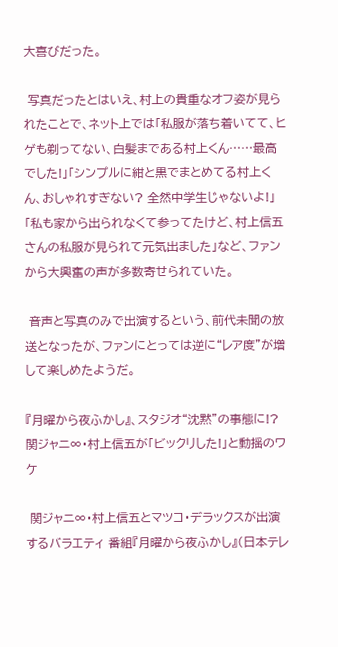大喜びだった。

 写真だったとはいえ、村上の貴重なオフ姿が見られたことで、ネット上では「私服が落ち着いてて、ヒゲも剃ってない、白髪まである村上くん……最高でした!」「シンプルに紺と黒でまとめてる村上くん、おしゃれすぎない? 全然中学生じゃないよ!」「私も家から出られなくて参ってたけど、村上信五さんの私服が見られて元気出ました」など、ファンから大興奮の声が多数寄せられていた。

 音声と写真のみで出演するという、前代未聞の放送となったが、ファンにとっては逆に“レア度”が増して楽しめたようだ。

『月曜から夜ふかし』、スタジオ“沈黙”の事態に!? 関ジャニ∞・村上信五が「ビックリした!」と動揺のワケ

 関ジャニ∞・村上信五とマツコ・デラックスが出演するバラエティ 番組『月曜から夜ふかし』(日本テレ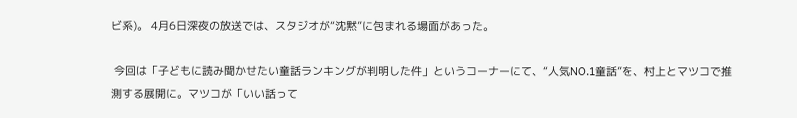ビ系)。 4月6日深夜の放送では、スタジオが“沈黙”に包まれる場面があった。

 今回は「子どもに読み聞かせたい童話ランキングが判明した件」というコーナーにて、“人気NO.1童話”を、村上とマツコで推測する展開に。マツコが「いい話って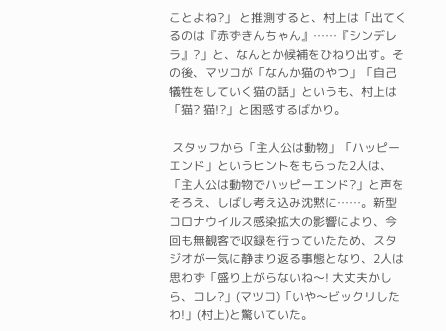ことよね?」 と推測すると、村上は「出てくるのは『赤ずきんちゃん』……『シンデレラ』?」と、なんとか候補をひねり出す。その後、マツコが「なんか猫のやつ」「自己犠牲をしていく猫の話」というも、村上は「猫? 猫!?」と困惑するばかり。

 スタッフから「主人公は動物」「ハッピーエンド」というヒントをもらった2人は、 「主人公は動物でハッピーエンド?」と声をそろえ、しばし考え込み沈黙に……。新型コロナウイルス感染拡大の影響により、今回も無観客で収録を行っていたため、スタジオが一気に静まり返る事態となり、2人は思わず「盛り上がらないね〜! 大丈夫かしら、コレ?」(マツコ)「いや〜ビックリしたわ!」(村上)と驚いていた。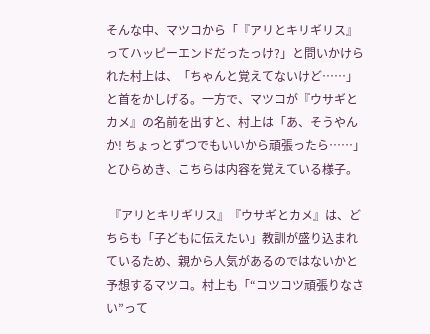そんな中、マツコから「『アリとキリギリス』ってハッピーエンドだったっけ?」と問いかけられた村上は、「ちゃんと覚えてないけど……」 と首をかしげる。一方で、マツコが『ウサギとカメ』の名前を出すと、村上は「あ、そうやんか! ちょっとずつでもいいから頑張ったら……」とひらめき、こちらは内容を覚えている様子。

 『アリとキリギリス』『ウサギとカメ』は、どちらも「子どもに伝えたい」教訓が盛り込まれているため、親から人気があるのではないかと予想するマツコ。村上も「“コツコツ頑張りなさい”って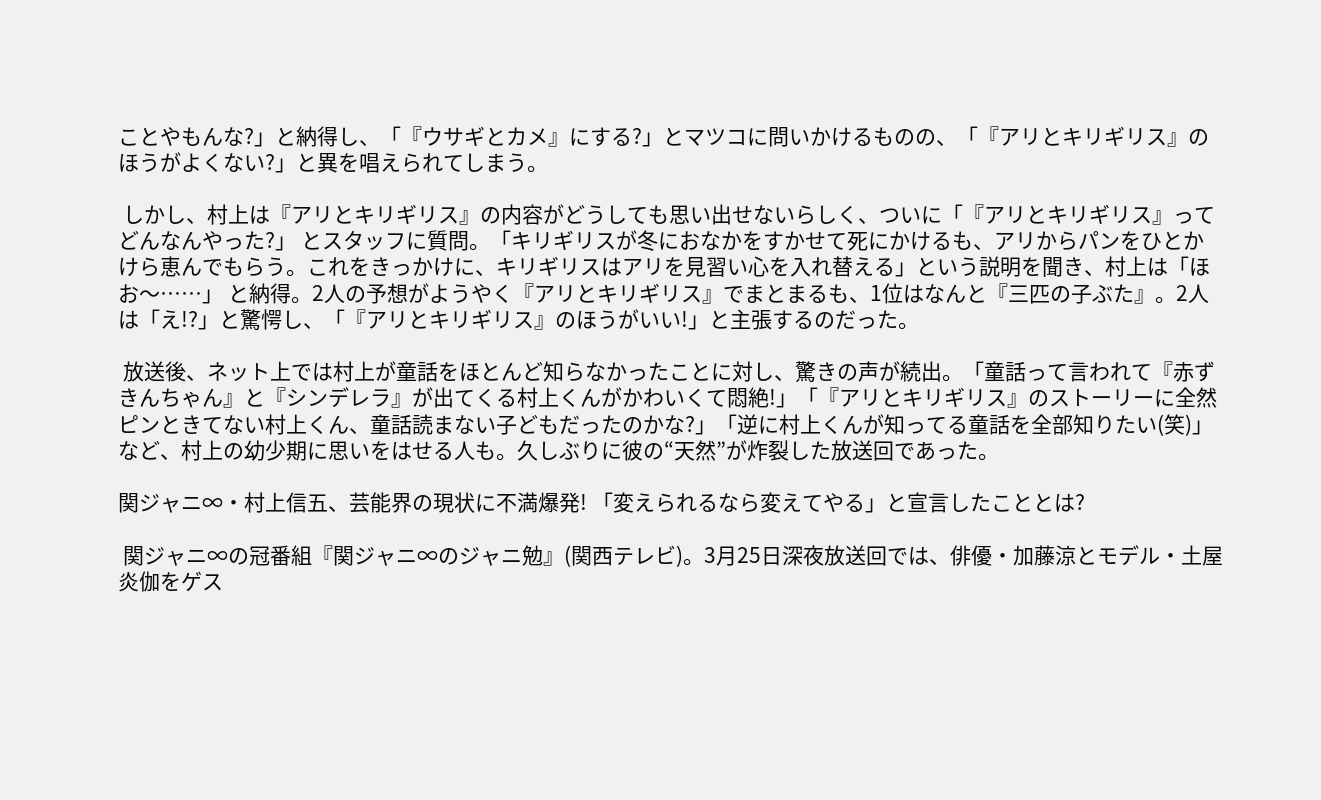ことやもんな?」と納得し、「『ウサギとカメ』にする?」とマツコに問いかけるものの、「『アリとキリギリス』のほうがよくない?」と異を唱えられてしまう。

 しかし、村上は『アリとキリギリス』の内容がどうしても思い出せないらしく、ついに「『アリとキリギリス』ってどんなんやった?」 とスタッフに質問。「キリギリスが冬におなかをすかせて死にかけるも、アリからパンをひとかけら恵んでもらう。これをきっかけに、キリギリスはアリを見習い心を入れ替える」という説明を聞き、村上は「ほお〜……」 と納得。2人の予想がようやく『アリとキリギリス』でまとまるも、1位はなんと『三匹の子ぶた』。2人は「え!?」と驚愕し、「『アリとキリギリス』のほうがいい!」と主張するのだった。

 放送後、ネット上では村上が童話をほとんど知らなかったことに対し、驚きの声が続出。「童話って言われて『赤ずきんちゃん』と『シンデレラ』が出てくる村上くんがかわいくて悶絶!」「『アリとキリギリス』のストーリーに全然ピンときてない村上くん、童話読まない子どもだったのかな?」「逆に村上くんが知ってる童話を全部知りたい(笑)」など、村上の幼少期に思いをはせる人も。久しぶりに彼の“天然”が炸裂した放送回であった。

関ジャニ∞・村上信五、芸能界の現状に不満爆発! 「変えられるなら変えてやる」と宣言したこととは?

 関ジャニ∞の冠番組『関ジャニ∞のジャニ勉』(関西テレビ)。3月25日深夜放送回では、俳優・加藤涼とモデル・土屋炎伽をゲス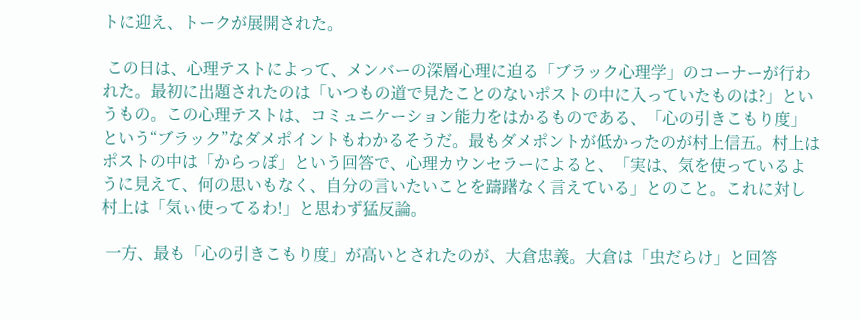トに迎え、トークが展開された。

 この日は、心理テストによって、メンバーの深層心理に迫る「ブラック心理学」のコーナーが行われた。最初に出題されたのは「いつもの道で見たことのないポストの中に入っていたものは?」というもの。この心理テストは、コミュニケーション能力をはかるものである、「心の引きこもり度」という“ブラック”なダメポイントもわかるそうだ。最もダメポントが低かったのが村上信五。村上はポストの中は「からっぽ」という回答で、心理カウンセラーによると、「実は、気を使っているように見えて、何の思いもなく、自分の言いたいことを躊躇なく言えている」とのこと。これに対し村上は「気ぃ使ってるわ!」と思わず猛反論。

 一方、最も「心の引きこもり度」が高いとされたのが、大倉忠義。大倉は「虫だらけ」と回答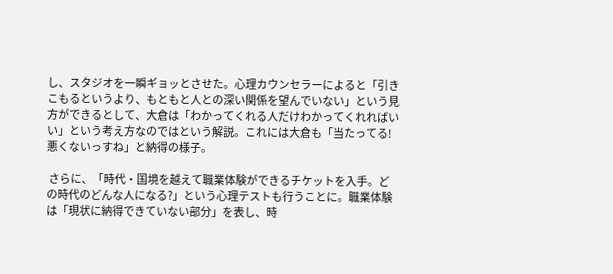し、スタジオを一瞬ギョッとさせた。心理カウンセラーによると「引きこもるというより、もともと人との深い関係を望んでいない」という見方ができるとして、大倉は「わかってくれる人だけわかってくれればいい」という考え方なのではという解説。これには大倉も「当たってる! 悪くないっすね」と納得の様子。

 さらに、「時代・国境を越えて職業体験ができるチケットを入手。どの時代のどんな人になる?」という心理テストも行うことに。職業体験は「現状に納得できていない部分」を表し、時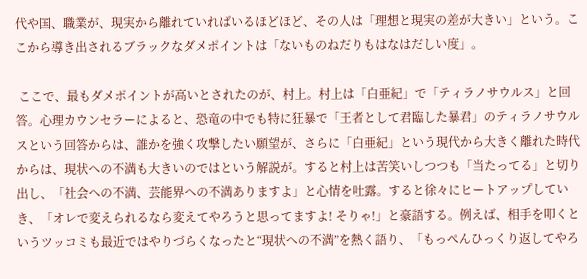代や国、職業が、現実から離れていればいるほどほど、その人は「理想と現実の差が大きい」という。ここから導き出されるブラックなダメポイントは「ないものねだりもはなはだしい度」。

 ここで、最もダメポイントが高いとされたのが、村上。村上は「白亜紀」で「ティラノサウルス」と回答。心理カウンセラーによると、恐竜の中でも特に狂暴で「王者として君臨した暴君」のティラノサウルスという回答からは、誰かを強く攻撃したい願望が、さらに「白亜紀」という現代から大きく離れた時代からは、現状への不満も大きいのではという解説が。すると村上は苦笑いしつつも「当たってる」と切り出し、「社会への不満、芸能界への不満ありますよ」と心情を吐露。すると徐々にヒートアップしていき、「オレで変えられるなら変えてやろうと思ってますよ! そりゃ!」と豪語する。例えば、相手を叩くというツッコミも最近ではやりづらくなったと“現状への不満”を熱く語り、「もっぺんひっくり返してやろ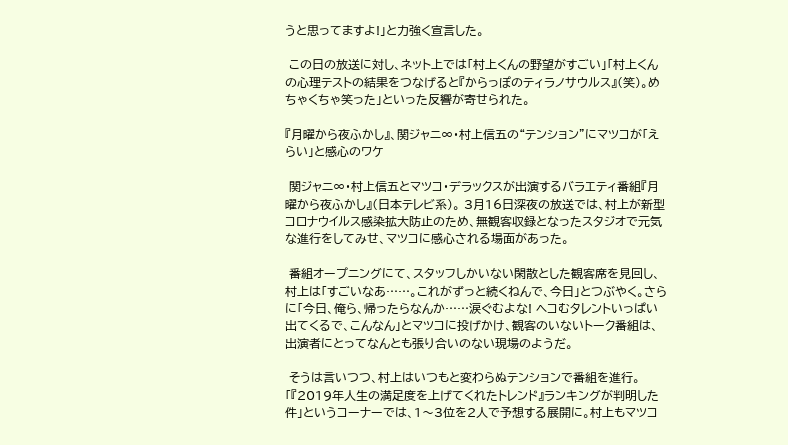うと思ってますよ!」と力強く宣言した。

 この日の放送に対し、ネット上では「村上くんの野望がすごい」「村上くんの心理テストの結果をつなげると『からっぽのティラノサウルス』(笑)。めちゃくちゃ笑った」といった反響が寄せられた。

『月曜から夜ふかし』、関ジャニ∞・村上信五の“テンション”にマツコが「えらい」と感心のワケ

 関ジャニ∞・村上信五とマツコ・デラックスが出演するバラエティ番組『月曜から夜ふかし』(日本テレビ系)。 3月16日深夜の放送では、村上が新型コロナウイルス感染拡大防止のため、無観客収録となったスタジオで元気な進行をしてみせ、マツコに感心される場面があった。

 番組オープニングにて、スタッフしかいない閑散とした観客席を見回し、村上は「すごいなあ……。これがずっと続くねんで、今日」とつぶやく。さらに「今日、俺ら、帰ったらなんか……涙ぐむよな! ヘコむタレントいっぱい出てくるで、こんなん」とマツコに投げかけ、観客のいないトーク番組は、出演者にとってなんとも張り合いのない現場のようだ。

 そうは言いつつ、村上はいつもと変わらぬテンションで番組を進行。「『2019年人生の満足度を上げてくれたトレンド』ランキングが判明した件」というコーナーでは、1〜3位を2人で予想する展開に。村上もマツコ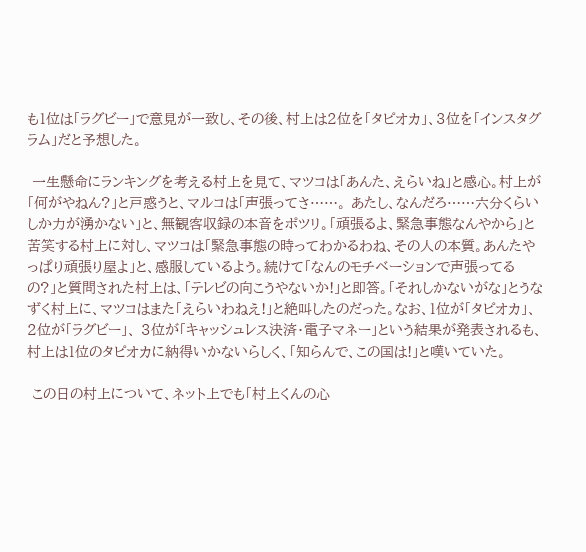も1位は「ラグビー」で意見が一致し、その後、村上は2位を「タピオカ」、3位を「インスタグラム」だと予想した。

 一生懸命にランキングを考える村上を見て、マツコは「あんた、えらいね」と感心。村上が「何がやねん?」と戸惑うと、マルコは「声張ってさ……。 あたし、なんだろ……六分くらいしか力が湧かない」と、無観客収録の本音をポツリ。「頑張るよ、緊急事態なんやから」と苦笑する村上に対し、マツコは「緊急事態の時ってわかるわね、その人の本質。あんたやっぱり頑張り屋よ」と、感服しているよう。続けて「なんのモチベーションで声張ってるの?」と質問された村上は、「テレビの向こうやないか!」と即答。「それしかないがな」とうなずく村上に、マツコはまた「えらいわねえ!」と絶叫したのだった。なお、1位が「タピオカ」、2位が「ラグビー」、 3位が「キャッシュレス決済・電子マネー」という結果が発表されるも、村上は1位のタピオカに納得いかないらしく、「知らんで、この国は!」と嘆いていた。

 この日の村上について、ネット上でも「村上くんの心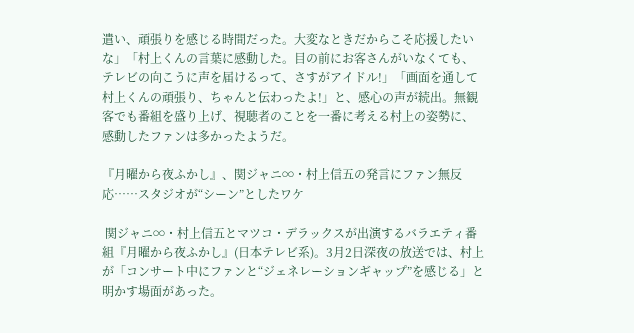遣い、頑張りを感じる時間だった。大変なときだからこそ応援したいな」「村上くんの言葉に感動した。目の前にお客さんがいなくても、テレビの向こうに声を届けるって、さすがアイドル!」「画面を通して村上くんの頑張り、ちゃんと伝わったよ!」と、感心の声が続出。無観客でも番組を盛り上げ、視聴者のことを一番に考える村上の姿勢に、感動したファンは多かったようだ。

『月曜から夜ふかし』、関ジャニ∞・村上信五の発言にファン無反応……スタジオが“シーン”としたワケ

 関ジャニ∞・村上信五とマツコ・デラックスが出演するバラエティ番組『月曜から夜ふかし』(日本テレビ系)。3月2日深夜の放送では、村上が「コンサート中にファンと“ジェネレーションギャップ”を感じる」と明かす場面があった。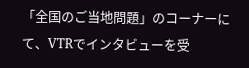「全国のご当地問題」のコーナーにて、VTRでインタビューを受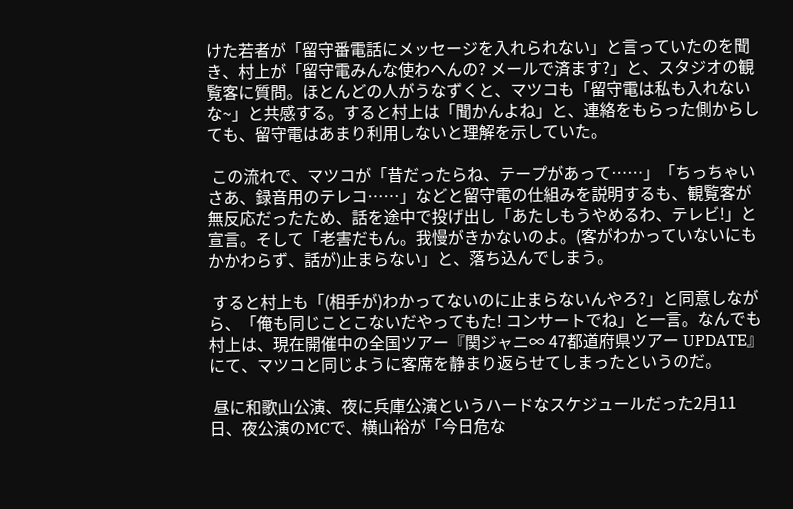けた若者が「留守番電話にメッセージを入れられない」と言っていたのを聞き、村上が「留守電みんな使わへんの? メールで済ます?」と、スタジオの観覧客に質問。ほとんどの人がうなずくと、マツコも「留守電は私も入れないな~」と共感する。すると村上は「聞かんよね」と、連絡をもらった側からしても、留守電はあまり利用しないと理解を示していた。

 この流れで、マツコが「昔だったらね、テープがあって……」「ちっちゃいさあ、録音用のテレコ……」などと留守電の仕組みを説明するも、観覧客が無反応だったため、話を途中で投げ出し「あたしもうやめるわ、テレビ!」と宣言。そして「老害だもん。我慢がきかないのよ。(客がわかっていないにもかかわらず、話が)止まらない」と、落ち込んでしまう。

 すると村上も「(相手が)わかってないのに止まらないんやろ?」と同意しながら、「俺も同じことこないだやってもた! コンサートでね」と一言。なんでも村上は、現在開催中の全国ツアー『関ジャニ∞ 47都道府県ツアー UPDATE』にて、マツコと同じように客席を静まり返らせてしまったというのだ。

 昼に和歌山公演、夜に兵庫公演というハードなスケジュールだった2月11日、夜公演のMCで、横山裕が「今日危な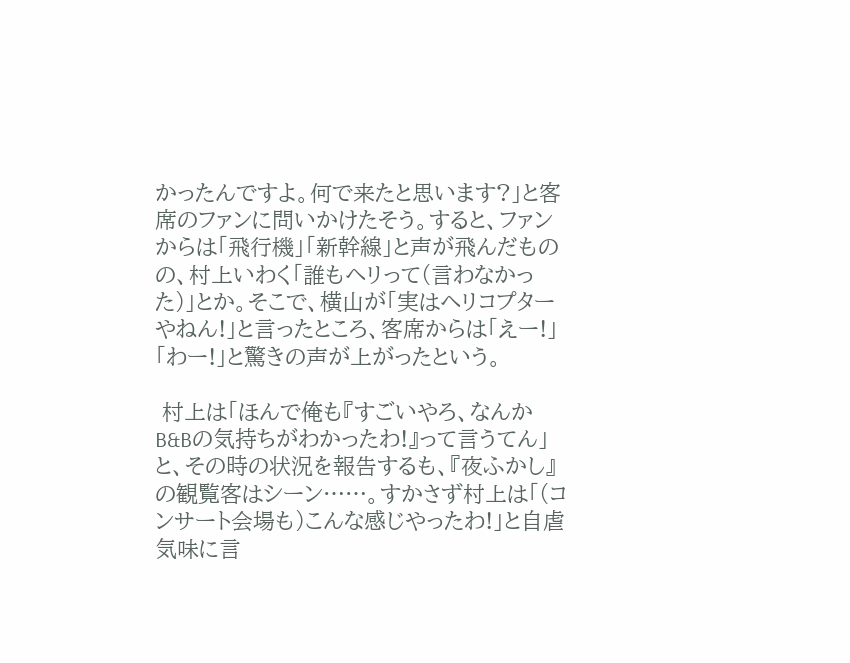かったんですよ。何で来たと思います?」と客席のファンに問いかけたそう。すると、ファンからは「飛行機」「新幹線」と声が飛んだものの、村上いわく「誰もヘリって(言わなかった)」とか。そこで、横山が「実はヘリコプターやねん!」と言ったところ、客席からは「えー!」「わー!」と驚きの声が上がったという。

 村上は「ほんで俺も『すごいやろ、なんかB&Bの気持ちがわかったわ!』って言うてん」と、その時の状況を報告するも、『夜ふかし』の観覧客はシーン……。すかさず村上は「(コンサート会場も)こんな感じやったわ!」と自虐気味に言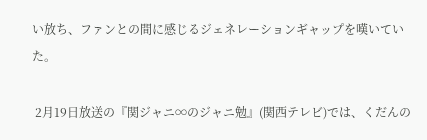い放ち、ファンとの間に感じるジェネレーションギャップを嘆いていた。

 2月19日放送の『関ジャニ∞のジャニ勉』(関西テレビ)では、くだんの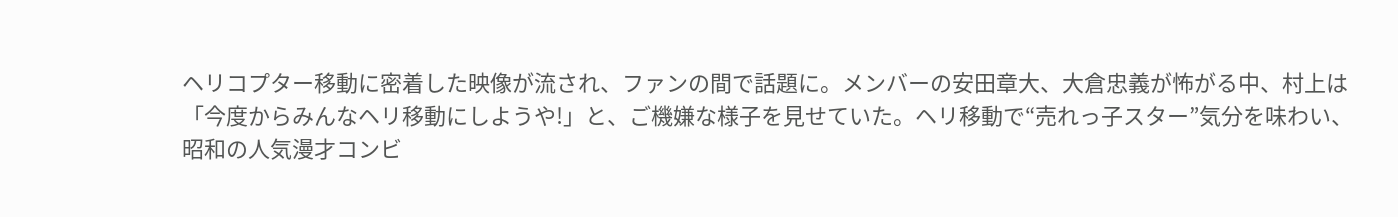ヘリコプター移動に密着した映像が流され、ファンの間で話題に。メンバーの安田章大、大倉忠義が怖がる中、村上は「今度からみんなヘリ移動にしようや!」と、ご機嫌な様子を見せていた。ヘリ移動で“売れっ子スター”気分を味わい、昭和の人気漫才コンビ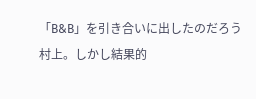「B&B」を引き合いに出したのだろう村上。しかし結果的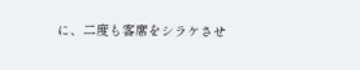に、二度も客席をシラケさせ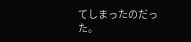てしまったのだった。